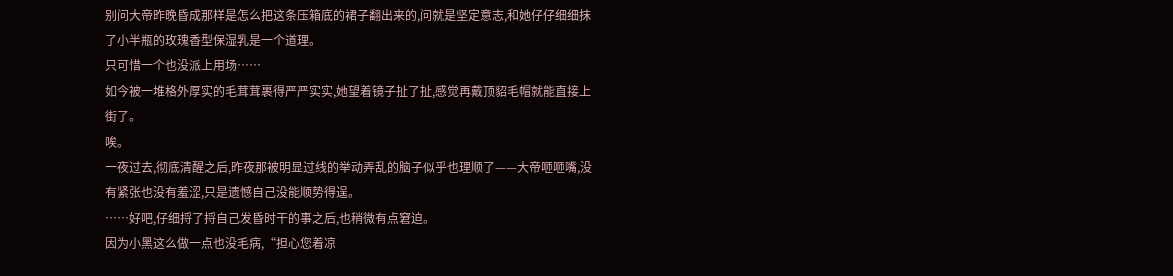别问大帝昨晚昏成那样是怎么把这条压箱底的裙子翻出来的,问就是坚定意志,和她仔仔细细抹了小半瓶的玫瑰香型保湿乳是一个道理。
只可惜一个也没派上用场……
如今被一堆格外厚实的毛茸茸裹得严严实实,她望着镜子扯了扯,感觉再戴顶貂毛帽就能直接上街了。
唉。
一夜过去,彻底清醒之后,昨夜那被明显过线的举动弄乱的脑子似乎也理顺了——大帝咂咂嘴,没有紧张也没有羞涩,只是遗憾自己没能顺势得逞。
……好吧,仔细捋了捋自己发昏时干的事之后,也稍微有点窘迫。
因为小黑这么做一点也没毛病,“担心您着凉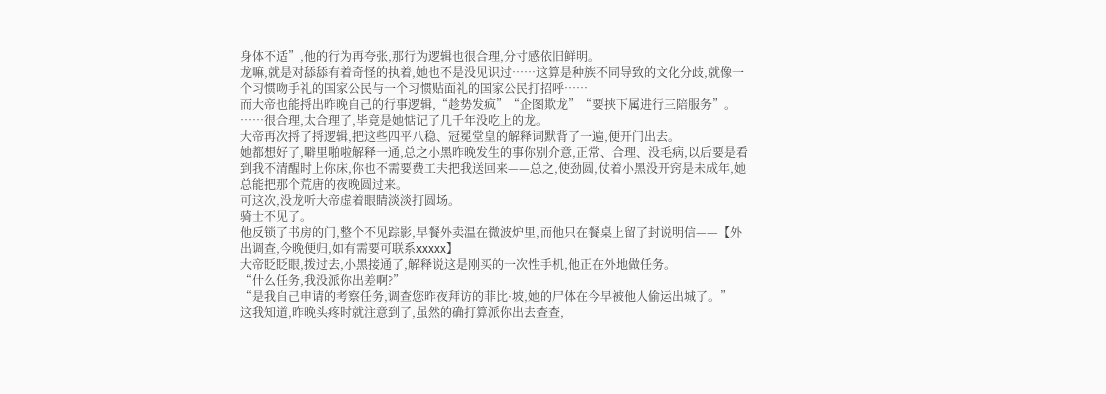身体不适”,他的行为再夸张,那行为逻辑也很合理,分寸感依旧鲜明。
龙嘛,就是对舔舔有着奇怪的执着,她也不是没见识过……这算是种族不同导致的文化分歧,就像一个习惯吻手礼的国家公民与一个习惯贴面礼的国家公民打招呼……
而大帝也能捋出昨晚自己的行事逻辑,“趁势发疯”“企图欺龙”“要挟下属进行三陪服务”。
……很合理,太合理了,毕竟是她惦记了几千年没吃上的龙。
大帝再次捋了捋逻辑,把这些四平八稳、冠冕堂皇的解释词默背了一遍,便开门出去。
她都想好了,噼里啪啦解释一通,总之小黑昨晚发生的事你别介意,正常、合理、没毛病,以后要是看到我不清醒时上你床,你也不需要费工夫把我送回来——总之,使劲圆,仗着小黑没开窍是未成年,她总能把那个荒唐的夜晚圆过来。
可这次,没龙听大帝虚着眼睛淡淡打圆场。
骑士不见了。
他反锁了书房的门,整个不见踪影,早餐外卖温在微波炉里,而他只在餐桌上留了封说明信——【外出调查,今晚便归,如有需要可联系xxxxx】
大帝眨眨眼,拨过去,小黑接通了,解释说这是刚买的一次性手机,他正在外地做任务。
“什么任务,我没派你出差啊?”
“是我自己申请的考察任务,调查您昨夜拜访的菲比·坡,她的尸体在今早被他人偷运出城了。”
这我知道,昨晚头疼时就注意到了,虽然的确打算派你出去查查,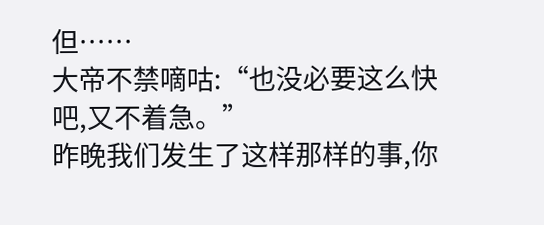但……
大帝不禁嘀咕:“也没必要这么快吧,又不着急。”
昨晚我们发生了这样那样的事,你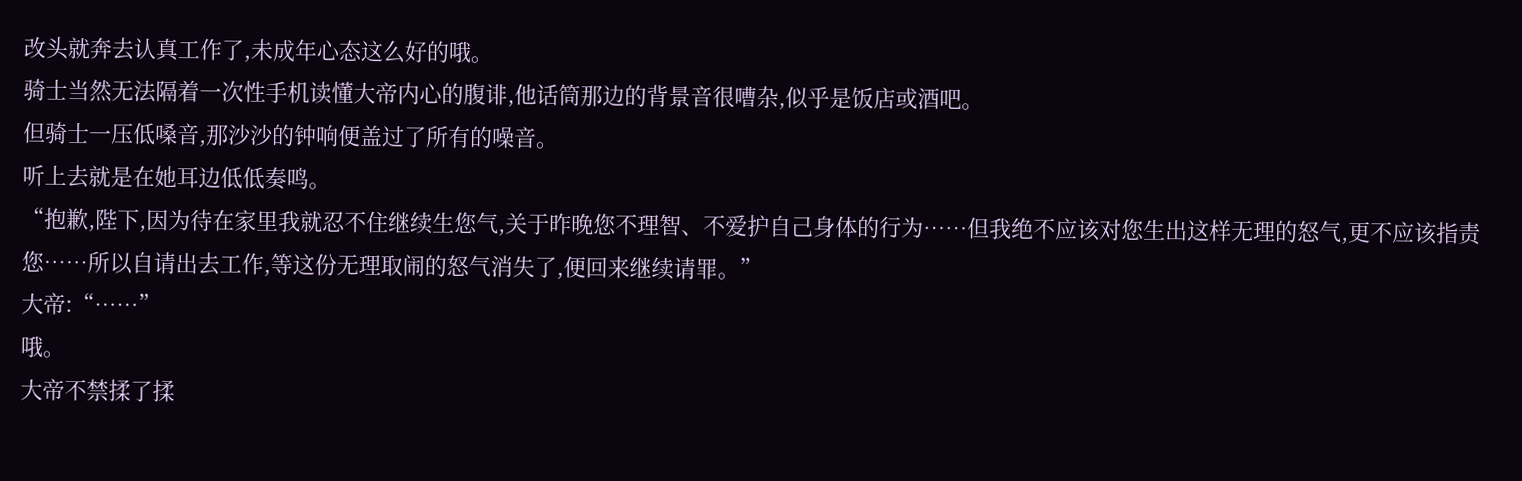改头就奔去认真工作了,未成年心态这么好的哦。
骑士当然无法隔着一次性手机读懂大帝内心的腹诽,他话筒那边的背景音很嘈杂,似乎是饭店或酒吧。
但骑士一压低嗓音,那沙沙的钟响便盖过了所有的噪音。
听上去就是在她耳边低低奏鸣。
“抱歉,陛下,因为待在家里我就忍不住继续生您气,关于昨晚您不理智、不爱护自己身体的行为……但我绝不应该对您生出这样无理的怒气,更不应该指责您……所以自请出去工作,等这份无理取闹的怒气消失了,便回来继续请罪。”
大帝:“……”
哦。
大帝不禁揉了揉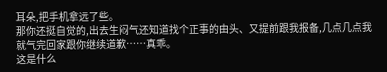耳朵,把手机拿远了些。
那你还挺自觉的,出去生闷气还知道找个正事的由头、又提前跟我报备,几点几点我就气完回家跟你继续道歉……真乖。
这是什么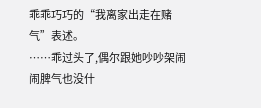乖乖巧巧的“我离家出走在赌气”表述。
……乖过头了,偶尔跟她吵吵架闹闹脾气也没什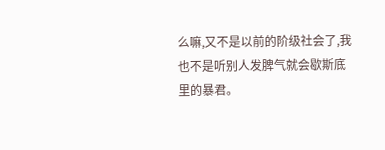么嘛,又不是以前的阶级社会了,我也不是听别人发脾气就会歇斯底里的暴君。